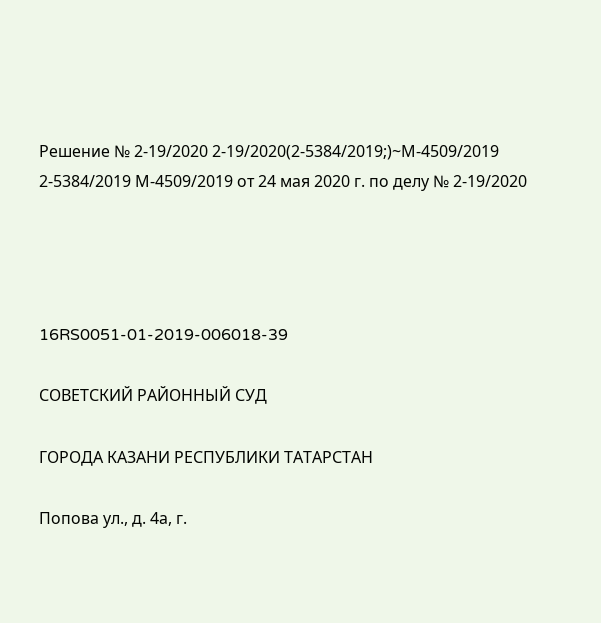Решение № 2-19/2020 2-19/2020(2-5384/2019;)~М-4509/2019 2-5384/2019 М-4509/2019 от 24 мая 2020 г. по делу № 2-19/2020




16RS0051-01-2019-006018-39

СОВЕТСКИЙ РАЙОННЫЙ СУД

ГОРОДА КАЗАНИ РЕСПУБЛИКИ ТАТАРСТАН

Попова ул., д. 4а, г.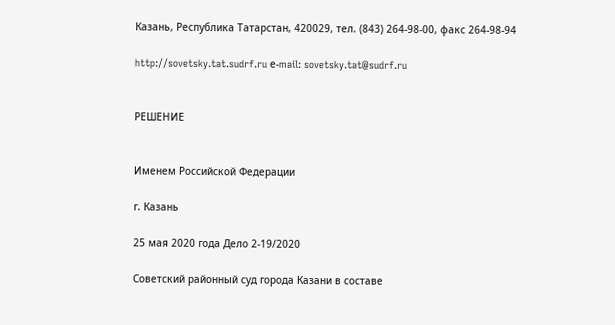Казань, Республика Татарстан, 420029, тел. (843) 264-98-00, факс 264-98-94

http://sovetsky.tat.sudrf.ru е-mail: sovetsky.tat@sudrf.ru


РЕШЕНИЕ


Именем Российской Федерации

г. Казань

25 мая 2020 года Дело 2-19/2020

Советский районный суд города Казани в составе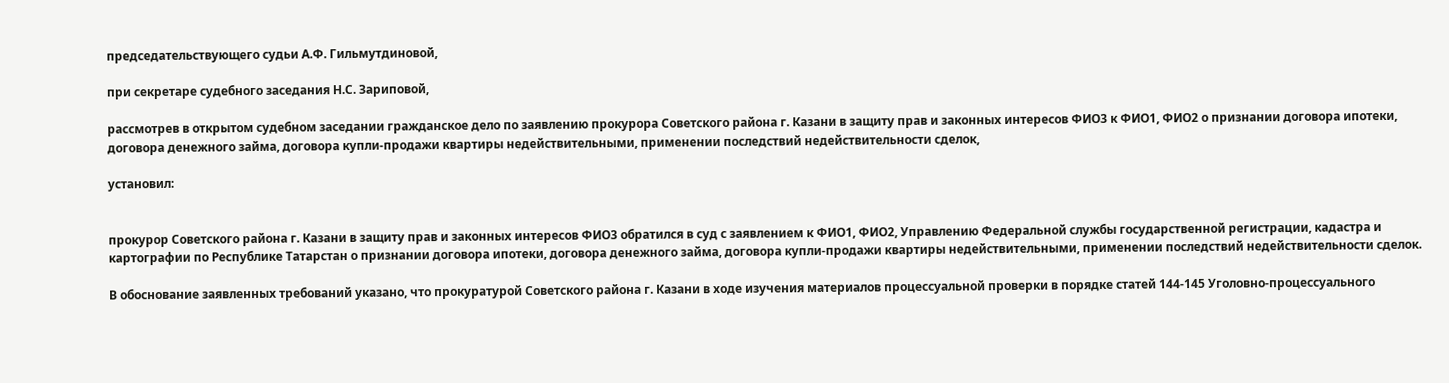председательствующего судьи А.Ф. Гильмутдиновой,

при секретаре судебного заседания Н.С. Зариповой,

рассмотрев в открытом судебном заседании гражданское дело по заявлению прокурора Советского района г. Казани в защиту прав и законных интересов ФИО3 к ФИО1, ФИО2 о признании договора ипотеки, договора денежного займа, договора купли-продажи квартиры недействительными, применении последствий недействительности сделок,

установил:


прокурор Советского района г. Казани в защиту прав и законных интересов ФИО3 обратился в суд с заявлением к ФИО1, ФИО2, Управлению Федеральной службы государственной регистрации, кадастра и картографии по Республике Татарстан о признании договора ипотеки, договора денежного займа, договора купли-продажи квартиры недействительными, применении последствий недействительности сделок.

В обоснование заявленных требований указано, что прокуратурой Советского района г. Казани в ходе изучения материалов процессуальной проверки в порядке статей 144-145 Уголовно-процессуального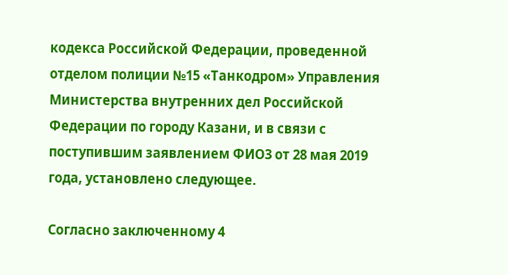кодекса Российской Федерации, проведенной отделом полиции №15 «Танкодром» Управления Министерства внутренних дел Российской Федерации по городу Казани, и в связи с поступившим заявлением ФИО3 от 28 мая 2019 года, установлено следующее.

Согласно заключенному 4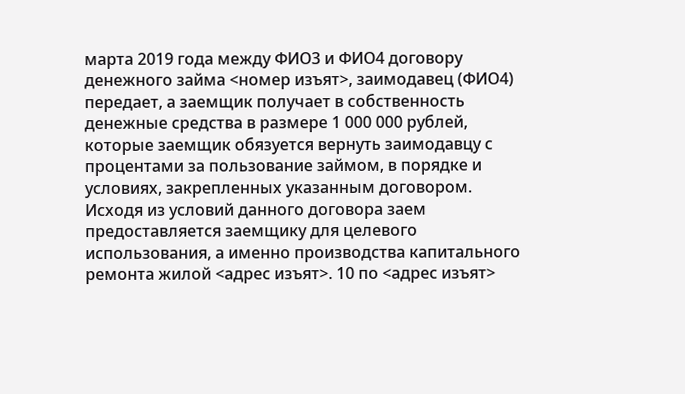марта 2019 года между ФИО3 и ФИО4 договору денежного займа <номер изъят>, заимодавец (ФИО4) передает, а заемщик получает в собственность денежные средства в размере 1 000 000 рублей, которые заемщик обязуется вернуть заимодавцу с процентами за пользование займом, в порядке и условиях, закрепленных указанным договором. Исходя из условий данного договора заем предоставляется заемщику для целевого использования, а именно производства капитального ремонта жилой <адрес изъят>. 10 по <адрес изъят>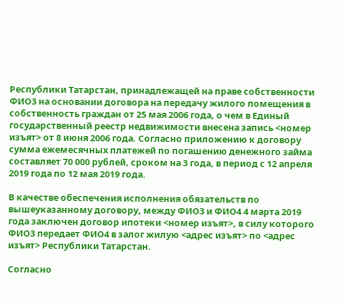Республики Татарстан, принадлежащей на праве собственности ФИО3 на основании договора на передачу жилого помещения в собственность граждан от 25 мая 2006 года, о чем в Единый государственный реестр недвижимости внесена запись <номер изъят> от 8 июня 2006 года. Согласно приложению к договору сумма ежемесячных платежей по погашению денежного займа составляет 70 000 рублей, сроком на 3 года, в период с 12 апреля 2019 года по 12 мая 2019 года.

В качестве обеспечения исполнения обязательств по вышеуказанному договору, между ФИО3 и ФИО4 4 марта 2019 года заключен договор ипотеки <номер изъят>, в силу которого ФИО3 передает ФИО4 в залог жилую <адрес изъят> по <адрес изъят> Республики Татарстан.

Согласно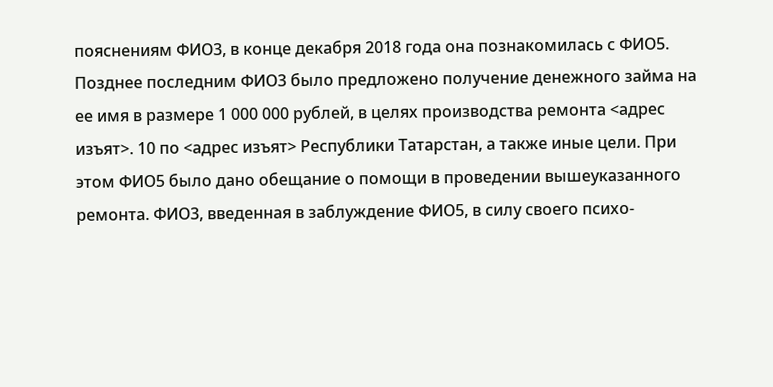пояснениям ФИО3, в конце декабря 2018 года она познакомилась с ФИО5. Позднее последним ФИО3 было предложено получение денежного займа на ее имя в размере 1 000 000 рублей, в целях производства ремонта <адрес изъят>. 10 по <адрес изъят> Республики Татарстан, а также иные цели. При этом ФИО5 было дано обещание о помощи в проведении вышеуказанного ремонта. ФИО3, введенная в заблуждение ФИО5, в силу своего психо-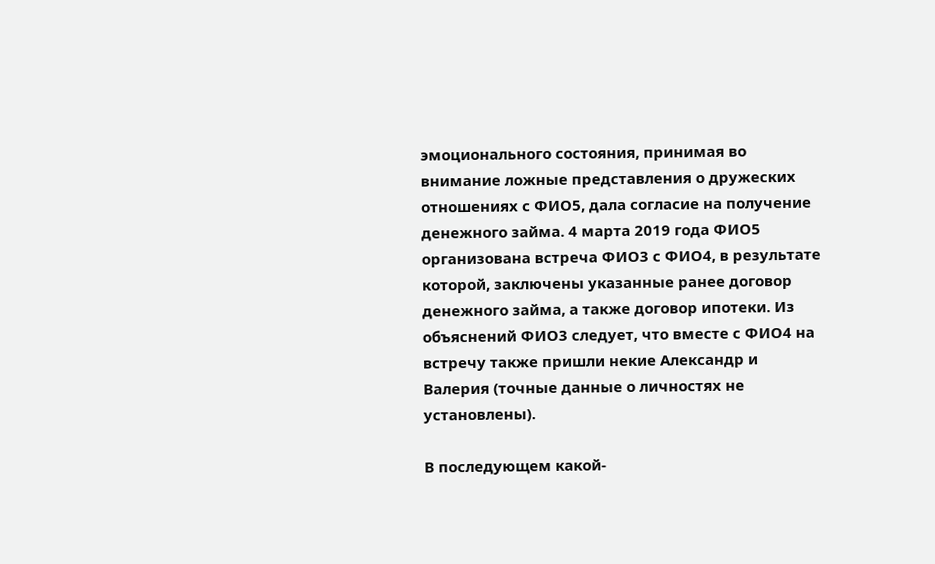эмоционального состояния, принимая во внимание ложные представления о дружеских отношениях с ФИО5, дала согласие на получение денежного займа. 4 марта 2019 года ФИО5 организована встреча ФИО3 с ФИО4, в результате которой, заключены указанные ранее договор денежного займа, а также договор ипотеки. Из объяснений ФИО3 следует, что вместе с ФИО4 на встречу также пришли некие Александр и Валерия (точные данные о личностях не установлены).

В последующем какой-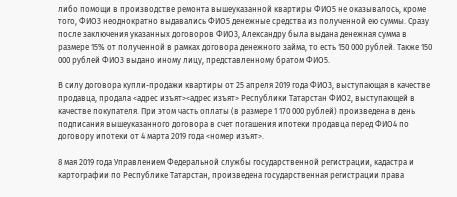либо помощи в производстве ремонта вышеуказанной квартиры ФИО5 не оказывалось, кроме того, ФИО3 неоднократно выдавались ФИО5 денежные средства из полученной ею суммы. Сразу после заключения указанных договоров ФИО3, Александру была выдана денежная сумма в размере 15% от полученной в рамках договора денежного займа, то есть 150 000 рублей. Также 150 000 рублей ФИО3 выдано иному лицу, представленному братом ФИО5.

В силу договора купли-продажи квартиры от 25 апреля 2019 года ФИО3, выступающая в качестве продавца, продала <адрес изъят><адрес изъят> Республики Татарстан ФИО2, выступающей в качестве покупателя. При этом часть оплаты (в размере 1 170 000 рублей) произведена в день подписания вышеуказанного договора в счет погашения ипотеки продавца перед ФИО4 по договору ипотеки от 4 марта 2019 года <номер изъят>.

8 мая 2019 года Управлением Федеральной службы государственной регистрации, кадастра и картографии по Республике Татарстан, произведена государственная регистрации права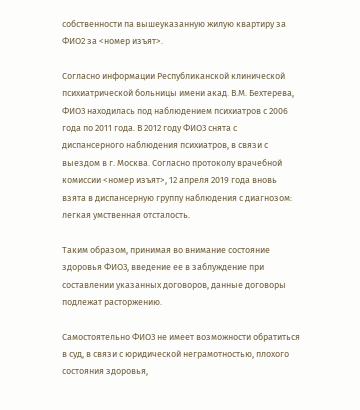собственности па вышеуказанную жилую квартиру за ФИО2 за <номер изъят>.

Согласно информации Республиканской клинической психиатрической больницы имени акад. В.М. Бехтерева, ФИО3 находилась под наблюдением психиатров с 2006 года по 2011 года. В 2012 году ФИО3 снята с диспансерного наблюдения психиатров, в связи с выездом в г. Москва. Согласно протоколу врачебной комиссии <номер изъят>, 12 апреля 2019 года вновь взята в диспансерную группу наблюдения с диагнозом: легкая умственная отсталость.

Таким образом, принимая во внимание состояние здоровья ФИО3, введение ее в заблуждение при составлении указанных договоров, данные договоры подлежат расторжению.

Самостоятельно ФИО3 не имеет возможности обратиться в суд, в связи с юридической неграмотностью, плохого состояния здоровья,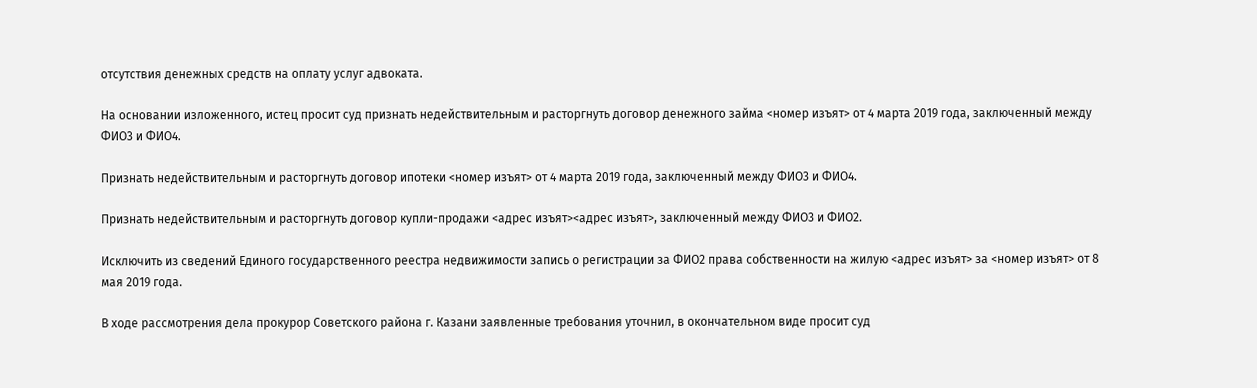отсутствия денежных средств на оплату услуг адвоката.

На основании изложенного, истец просит суд признать недействительным и расторгнуть договор денежного займа <номер изъят> от 4 марта 2019 года, заключенный между ФИО3 и ФИО4.

Признать недействительным и расторгнуть договор ипотеки <номер изъят> от 4 марта 2019 года, заключенный между ФИО3 и ФИО4.

Признать недействительным и расторгнуть договор купли-продажи <адрес изъят><адрес изъят>, заключенный между ФИО3 и ФИО2.

Исключить из сведений Единого государственного реестра недвижимости запись о регистрации за ФИО2 права собственности на жилую <адрес изъят> за <номер изъят> от 8 мая 2019 года.

В ходе рассмотрения дела прокурор Советского района г. Казани заявленные требования уточнил, в окончательном виде просит суд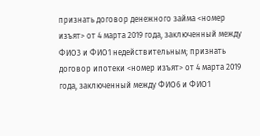признать договор денежного займа <номер изъят> от 4 марта 2019 года, заключенный между ФИО3 и ФИО1 недействительным; признать договор ипотеки <номер изъят> от 4 марта 2019 года, заключенный между ФИО6 и ФИО1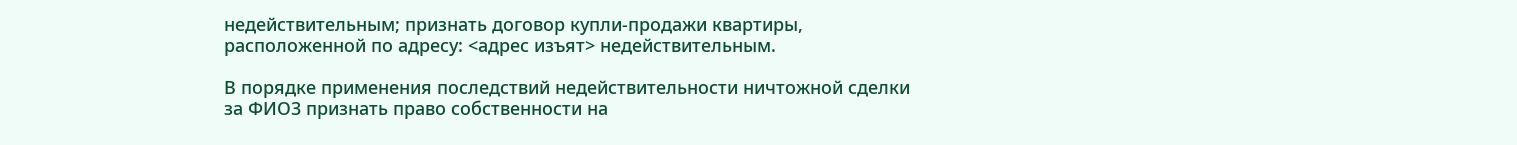недействительным; признать договор купли-продажи квартиры, расположенной по адресу: <адрес изъят> недействительным.

В порядке применения последствий недействительности ничтожной сделки за ФИО3 признать право собственности на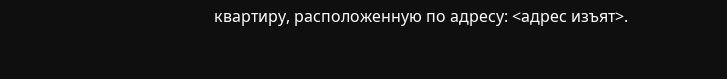квартиру, расположенную по адресу: <адрес изъят>.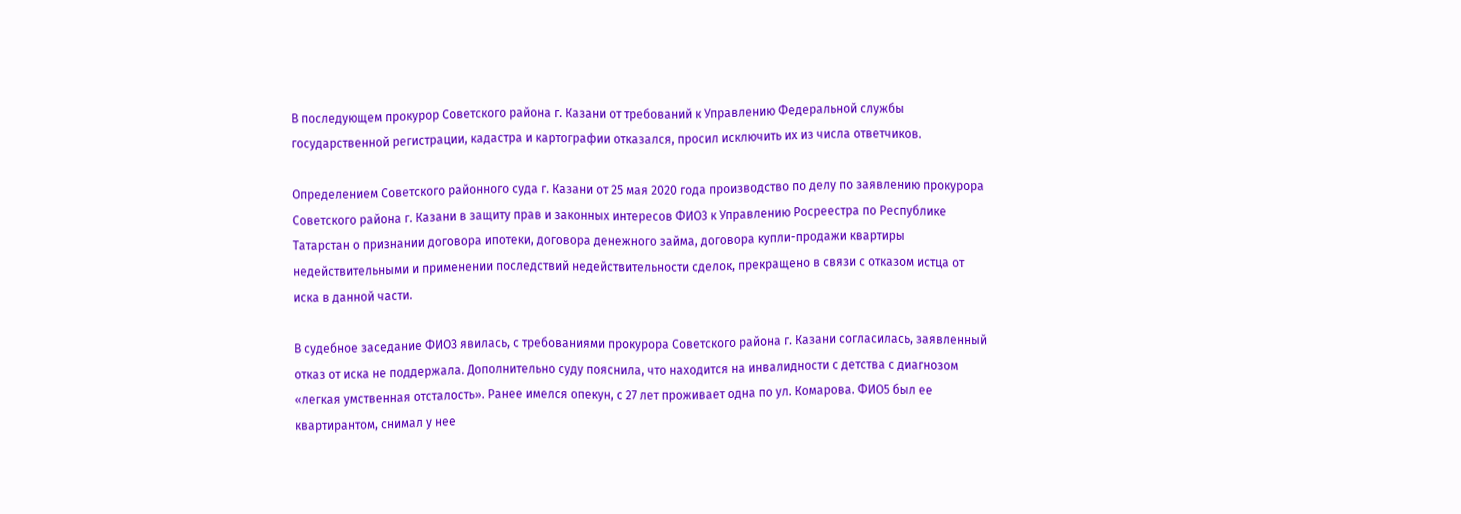В последующем прокурор Советского района г. Казани от требований к Управлению Федеральной службы государственной регистрации, кадастра и картографии отказался, просил исключить их из числа ответчиков.

Определением Советского районного суда г. Казани от 25 мая 2020 года производство по делу по заявлению прокурора Советского района г. Казани в защиту прав и законных интересов ФИО3 к Управлению Росреестра по Республике Татарстан о признании договора ипотеки, договора денежного займа, договора купли-продажи квартиры недействительными и применении последствий недействительности сделок, прекращено в связи с отказом истца от иска в данной части.

В судебное заседание ФИО3 явилась, с требованиями прокурора Советского района г. Казани согласилась, заявленный отказ от иска не поддержала. Дополнительно суду пояснила, что находится на инвалидности с детства с диагнозом «легкая умственная отсталость». Ранее имелся опекун, с 27 лет проживает одна по ул. Комарова. ФИО5 был ее квартирантом, снимал у нее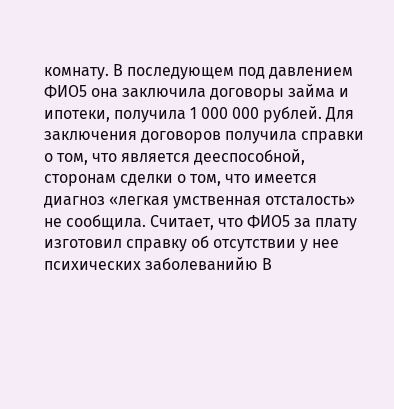комнату. В последующем под давлением ФИО5 она заключила договоры займа и ипотеки, получила 1 000 000 рублей. Для заключения договоров получила справки о том, что является дееспособной, сторонам сделки о том, что имеется диагноз «легкая умственная отсталость» не сообщила. Считает, что ФИО5 за плату изготовил справку об отсутствии у нее психических заболеванийю В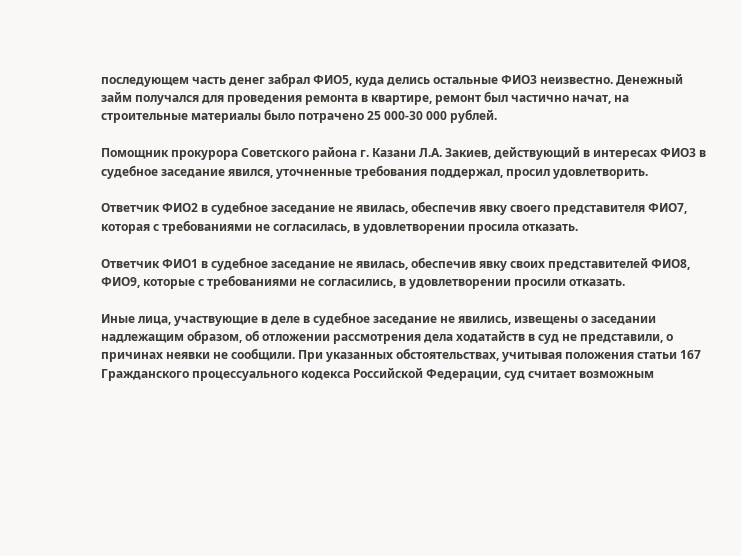последующем часть денег забрал ФИО5, куда делись остальные ФИО3 неизвестно. Денежный займ получался для проведения ремонта в квартире, ремонт был частично начат, на строительные материалы было потрачено 25 000-30 000 рублей.

Помощник прокурора Советского района г. Казани Л.А. Закиев, действующий в интересах ФИО3 в судебное заседание явился, уточненные требования поддержал, просил удовлетворить.

Ответчик ФИО2 в судебное заседание не явилась, обеспечив явку своего представителя ФИО7, которая с требованиями не согласилась, в удовлетворении просила отказать.

Ответчик ФИО1 в судебное заседание не явилась, обеспечив явку своих представителей ФИО8, ФИО9, которые с требованиями не согласились, в удовлетворении просили отказать.

Иные лица, участвующие в деле в судебное заседание не явились, извещены о заседании надлежащим образом, об отложении рассмотрения дела ходатайств в суд не представили, о причинах неявки не сообщили. При указанных обстоятельствах, учитывая положения статьи 167 Гражданского процессуального кодекса Российской Федерации, суд считает возможным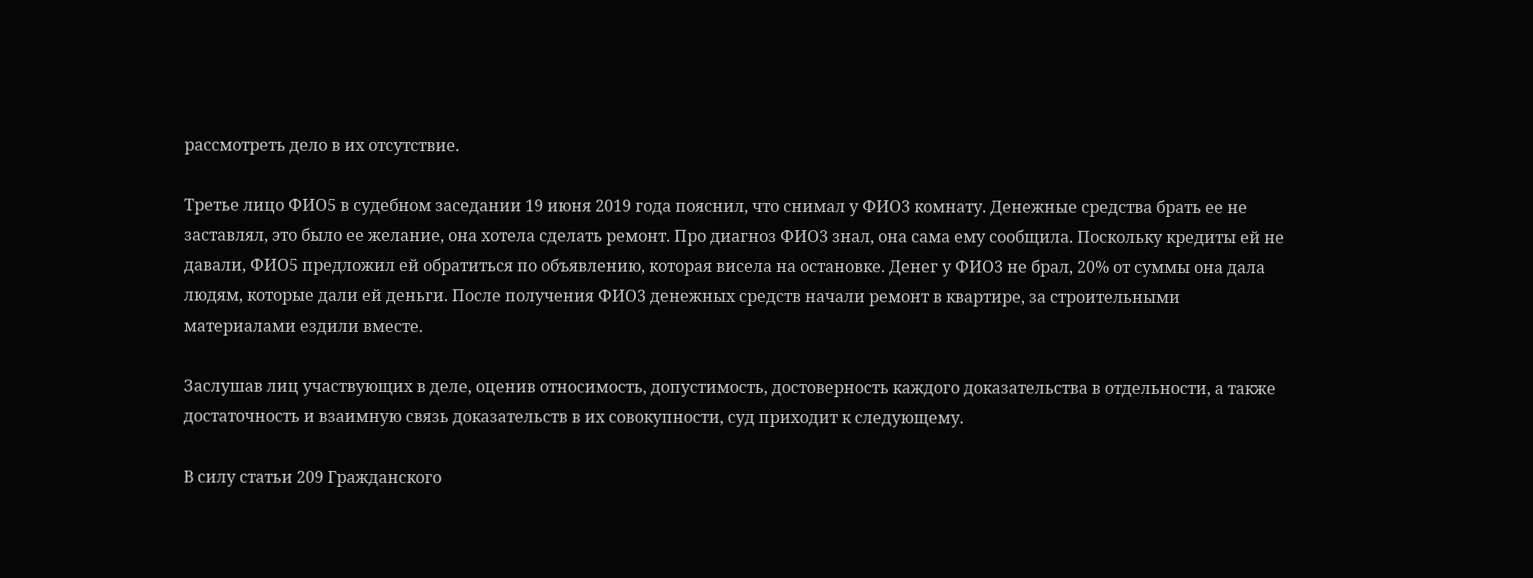рассмотреть дело в их отсутствие.

Третье лицо ФИО5 в судебном заседании 19 июня 2019 года пояснил, что снимал у ФИО3 комнату. Денежные средства брать ее не заставлял, это было ее желание, она хотела сделать ремонт. Про диагноз ФИО3 знал, она сама ему сообщила. Поскольку кредиты ей не давали, ФИО5 предложил ей обратиться по объявлению, которая висела на остановке. Денег у ФИО3 не брал, 20% от суммы она дала людям, которые дали ей деньги. После получения ФИО3 денежных средств начали ремонт в квартире, за строительными материалами ездили вместе.

Заслушав лиц участвующих в деле, оценив относимость, допустимость, достоверность каждого доказательства в отдельности, а также достаточность и взаимную связь доказательств в их совокупности, суд приходит к следующему.

В силу статьи 209 Гражданского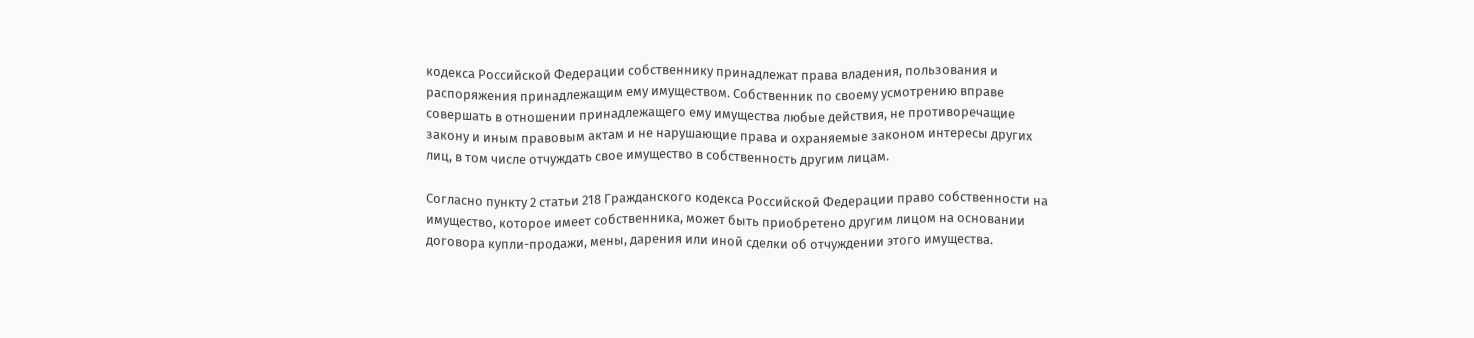кодекса Российской Федерации собственнику принадлежат права владения, пользования и распоряжения принадлежащим ему имуществом. Собственник по своему усмотрению вправе совершать в отношении принадлежащего ему имущества любые действия, не противоречащие закону и иным правовым актам и не нарушающие права и охраняемые законом интересы других лиц, в том числе отчуждать свое имущество в собственность другим лицам.

Согласно пункту 2 статьи 218 Гражданского кодекса Российской Федерации право собственности на имущество, которое имеет собственника, может быть приобретено другим лицом на основании договора купли-продажи, мены, дарения или иной сделки об отчуждении этого имущества.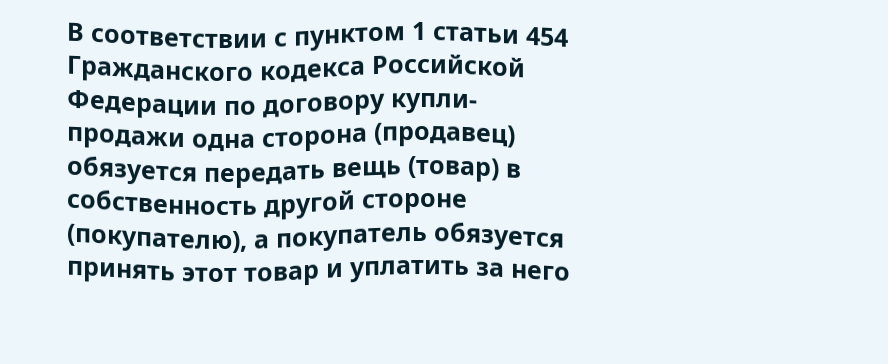В соответствии с пунктом 1 статьи 454 Гражданского кодекса Российской Федерации по договору купли-продажи одна сторона (продавец) обязуется передать вещь (товар) в собственность другой стороне (покупателю), а покупатель обязуется принять этот товар и уплатить за него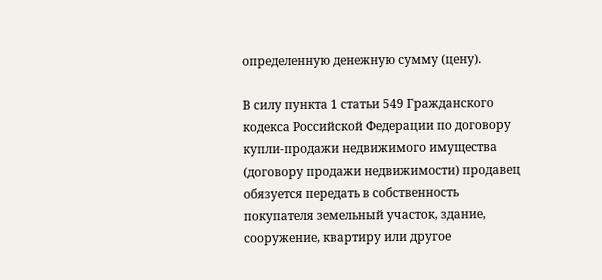определенную денежную сумму (цену).

В силу пункта 1 статьи 549 Гражданского кодекса Российской Федерации по договору купли-продажи недвижимого имущества (договору продажи недвижимости) продавец обязуется передать в собственность покупателя земельный участок, здание, сооружение, квартиру или другое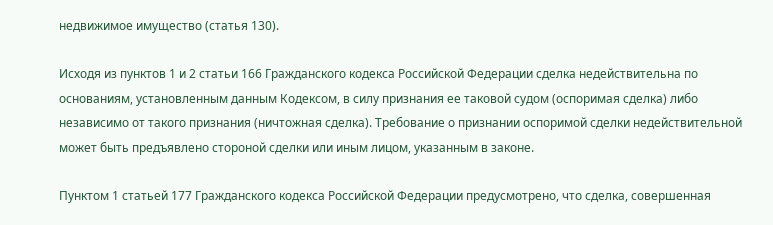недвижимое имущество (статья 130).

Исходя из пунктов 1 и 2 статьи 166 Гражданского кодекса Российской Федерации сделка недействительна по основаниям, установленным данным Кодексом, в силу признания ее таковой судом (оспоримая сделка) либо независимо от такого признания (ничтожная сделка). Требование о признании оспоримой сделки недействительной может быть предъявлено стороной сделки или иным лицом, указанным в законе.

Пунктом 1 статьей 177 Гражданского кодекса Российской Федерации предусмотрено, что сделка, совершенная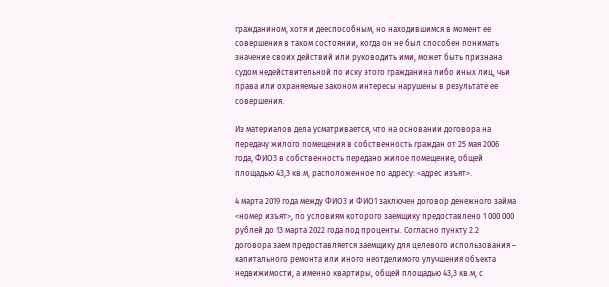гражданином, хотя и дееспособным, но находившимся в момент ее совершения в таком состоянии, когда он не был способен понимать значение своих действий или руководить ими, может быть признана судом недействительной по иску этого гражданина либо иных лиц, чьи права или охраняемые законом интересы нарушены в результате ее совершения.

Из материалов дела усматривается, что на основании договора на передачу жилого помещения в собственность граждан от 25 мая 2006 года, ФИО3 в собственность передано жилое помещение, общей площадью 43,3 кв.м, расположенное по адресу: <адрес изъят>.

4 марта 2019 года между ФИО3 и ФИО1 заключен договор денежного займа <номер изъят>, по условиям которого заемщику предоставлено 1 000 000 рублей до 13 марта 2022 года под проценты. Согласно пункту 2.2 договора заем предоставляется заемщику для целевого использования – капитального ремонта или иного неотделимого улучшения объекта недвижимости, а именно квартиры, общей площадью 43,3 кв.м, с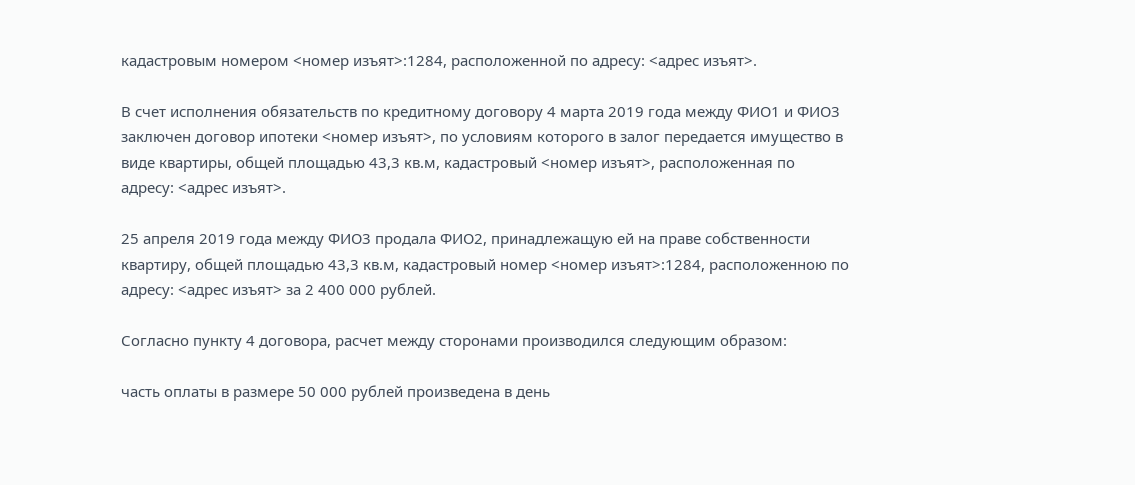кадастровым номером <номер изъят>:1284, расположенной по адресу: <адрес изъят>.

В счет исполнения обязательств по кредитному договору 4 марта 2019 года между ФИО1 и ФИО3 заключен договор ипотеки <номер изъят>, по условиям которого в залог передается имущество в виде квартиры, общей площадью 43,3 кв.м, кадастровый <номер изъят>, расположенная по адресу: <адрес изъят>.

25 апреля 2019 года между ФИО3 продала ФИО2, принадлежащую ей на праве собственности квартиру, общей площадью 43,3 кв.м, кадастровый номер <номер изъят>:1284, расположенною по адресу: <адрес изъят> за 2 400 000 рублей.

Согласно пункту 4 договора, расчет между сторонами производился следующим образом:

часть оплаты в размере 50 000 рублей произведена в день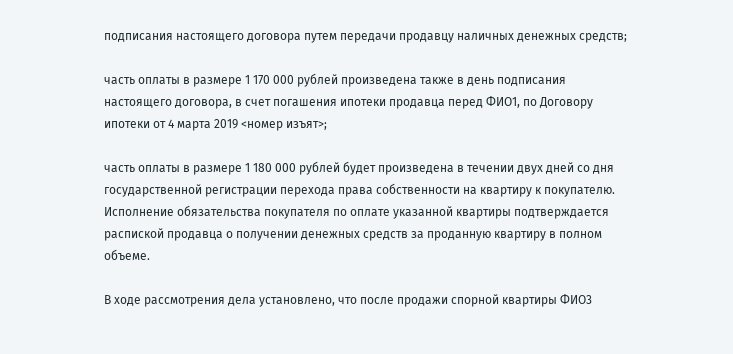подписания настоящего договора путем передачи продавцу наличных денежных средств;

часть оплаты в размере 1 170 000 рублей произведена также в день подписания настоящего договора, в счет погашения ипотеки продавца перед ФИО1, по Договору ипотеки от 4 марта 2019 <номер изъят>;

часть оплаты в размере 1 180 000 рублей будет произведена в течении двух дней со дня государственной регистрации перехода права собственности на квартиру к покупателю. Исполнение обязательства покупателя по оплате указанной квартиры подтверждается распиской продавца о получении денежных средств за проданную квартиру в полном объеме.

В ходе рассмотрения дела установлено, что после продажи спорной квартиры ФИО3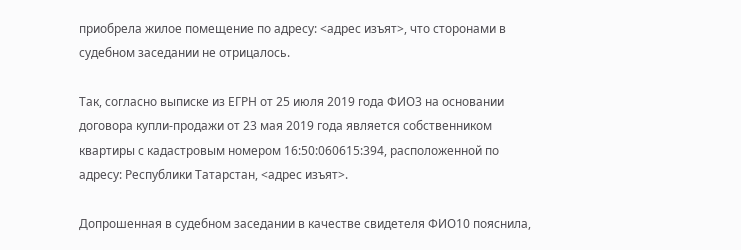приобрела жилое помещение по адресу: <адрес изъят>, что сторонами в судебном заседании не отрицалось.

Так, согласно выписке из ЕГРН от 25 июля 2019 года ФИО3 на основании договора купли-продажи от 23 мая 2019 года является собственником квартиры с кадастровым номером 16:50:060615:394, расположенной по адресу: Республики Татарстан, <адрес изъят>.

Допрошенная в судебном заседании в качестве свидетеля ФИО10 пояснила,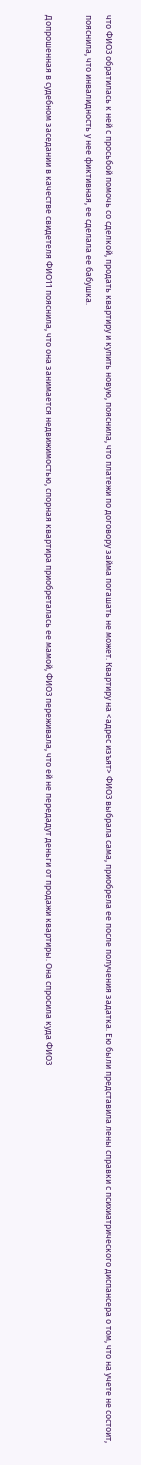что ФИО3 обратилась к ней с просьбой помочь со сделкой, продать квартиру и купить новую, пояснила, что платежи по договору займа погашать не может. Квартиру на <адрес изъят> ФИО3 выбрала сама, приобрела ее после получения задатка. Ею были представила лены справки с психиатрического диспансера о том, что на учете не состоит, пояснила, что инвалидность у нее фиктивная, ее сделала ее бабушка.

Допрошенная в судебном заседании в качестве свидетеля ФИО11 пояснила, что она занимается недвижимостью, спорная квартира приобреталась ее мамой, ФИО3 переживала, что ей не передадут деньги от продажи квартиры. Она спросила куда ФИО3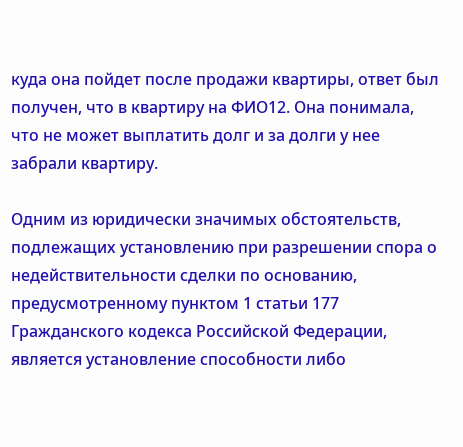куда она пойдет после продажи квартиры, ответ был получен, что в квартиру на ФИО12. Она понимала, что не может выплатить долг и за долги у нее забрали квартиру.

Одним из юридически значимых обстоятельств, подлежащих установлению при разрешении спора о недействительности сделки по основанию, предусмотренному пунктом 1 статьи 177 Гражданского кодекса Российской Федерации, является установление способности либо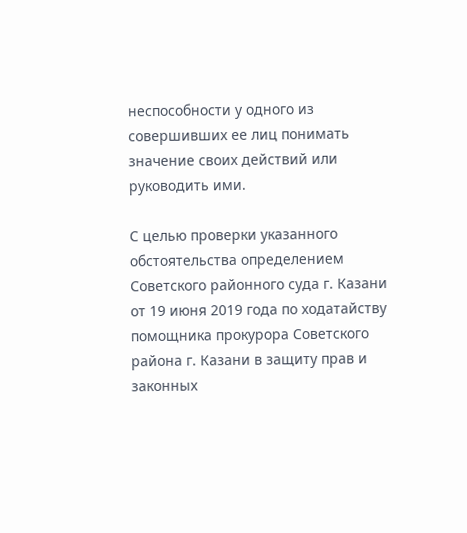неспособности у одного из совершивших ее лиц понимать значение своих действий или руководить ими.

С целью проверки указанного обстоятельства определением Советского районного суда г. Казани от 19 июня 2019 года по ходатайству помощника прокурора Советского района г. Казани в защиту прав и законных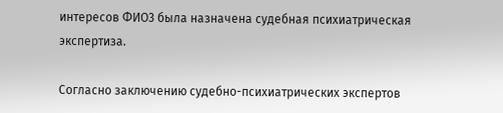интересов ФИО3 была назначена судебная психиатрическая экспертиза.

Согласно заключению судебно-психиатрических экспертов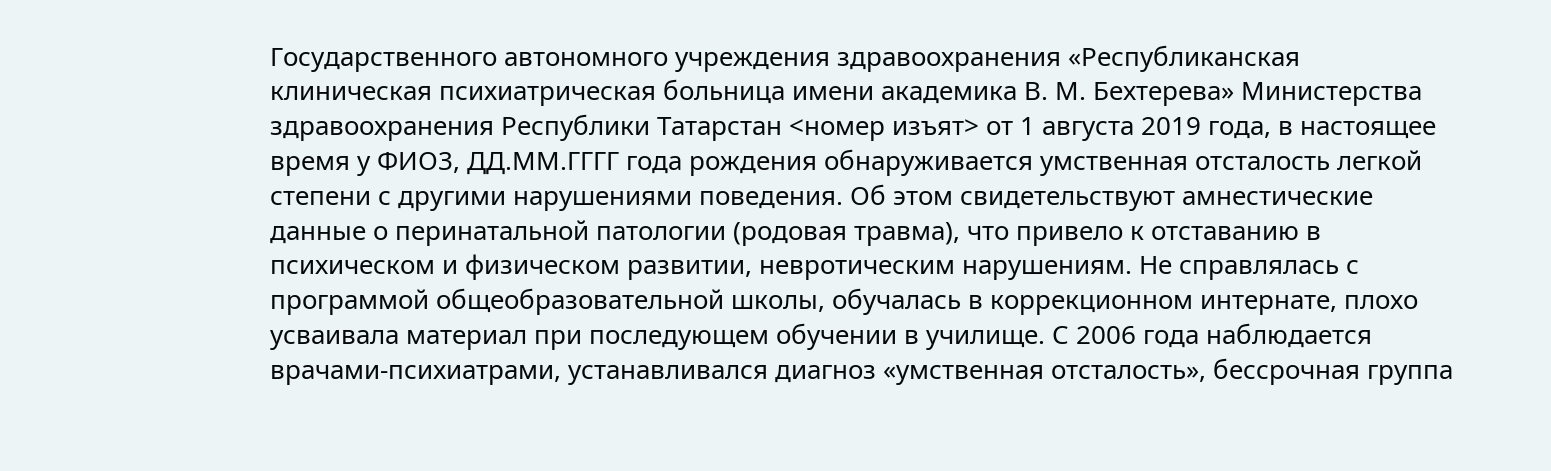Государственного автономного учреждения здравоохранения «Республиканская клиническая психиатрическая больница имени академика В. М. Бехтерева» Министерства здравоохранения Республики Татарстан <номер изъят> от 1 августа 2019 года, в настоящее время у ФИО3, ДД.ММ.ГГГГ года рождения обнаруживается умственная отсталость легкой степени с другими нарушениями поведения. Об этом свидетельствуют амнестические данные о перинатальной патологии (родовая травма), что привело к отставанию в психическом и физическом развитии, невротическим нарушениям. Не справлялась с программой общеобразовательной школы, обучалась в коррекционном интернате, плохо усваивала материал при последующем обучении в училище. С 2006 года наблюдается врачами-психиатрами, устанавливался диагноз «умственная отсталость», бессрочная группа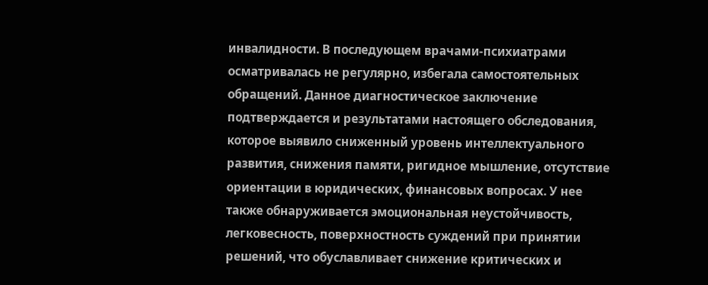инвалидности. В последующем врачами-психиатрами осматривалась не регулярно, избегала самостоятельных обращений. Данное диагностическое заключение подтверждается и результатами настоящего обследования, которое выявило сниженный уровень интеллектуального развития, снижения памяти, ригидное мышление, отсутствие ориентации в юридических, финансовых вопросах. У нее также обнаруживается эмоциональная неустойчивость, легковесность, поверхностность суждений при принятии решений, что обуславливает снижение критических и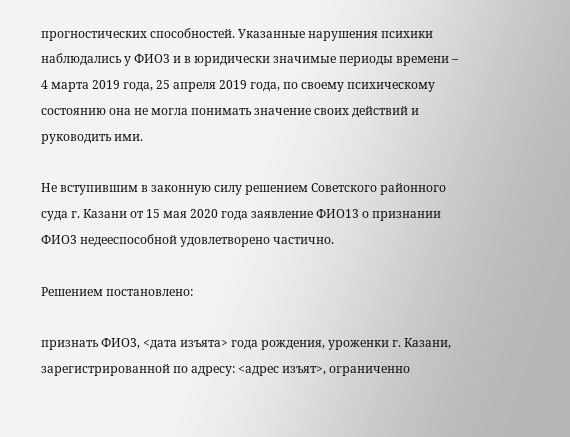прогностических способностей. Указанные нарушения психики наблюдались у ФИО3 и в юридически значимые периоды времени – 4 марта 2019 года, 25 апреля 2019 года, по своему психическому состоянию она не могла понимать значение своих действий и руководить ими.

Не вступившим в законную силу решением Советского районного суда г. Казани от 15 мая 2020 года заявление ФИО13 о признании ФИО3 недееспособной удовлетворено частично.

Решением постановлено:

признать ФИО3, <дата изъята> года рождения, уроженки г. Казани, зарегистрированной по адресу: <адрес изъят>, ограниченно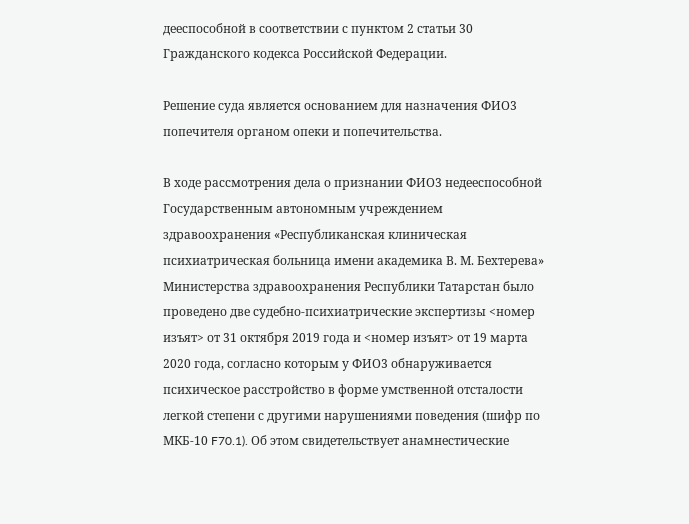дееспособной в соответствии с пунктом 2 статьи 30 Гражданского кодекса Российской Федерации.

Решение суда является основанием для назначения ФИО3 попечителя органом опеки и попечительства.

В ходе рассмотрения дела о признании ФИО3 недееспособной Государственным автономным учреждением здравоохранения «Республиканская клиническая психиатрическая больница имени академика В. М. Бехтерева» Министерства здравоохранения Республики Татарстан было проведено две судебно-психиатрические экспертизы <номер изъят> от 31 октября 2019 года и <номер изъят> от 19 марта 2020 года, согласно которым у ФИО3 обнаруживается психическое расстройство в форме умственной отсталости легкой степени с другими нарушениями поведения (шифр по МКБ-10 F70.1). Об этом свидетельствует анамнестические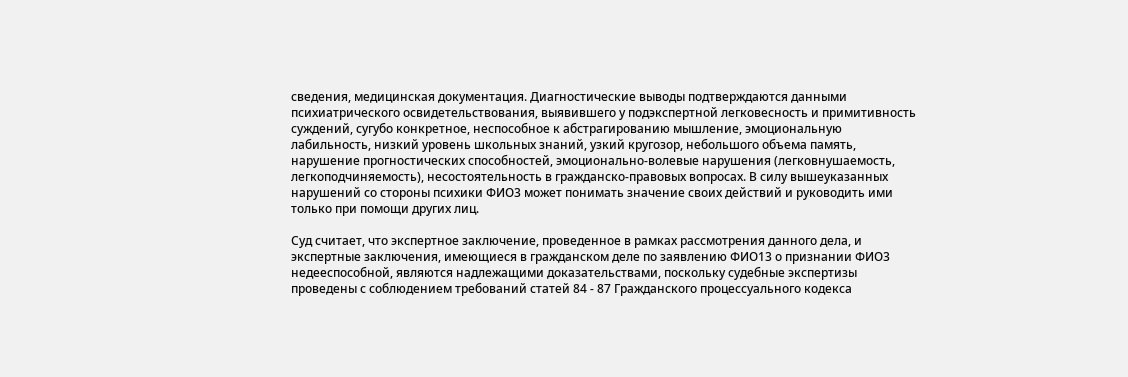сведения, медицинская документация. Диагностические выводы подтверждаются данными психиатрического освидетельствования, выявившего у подэкспертной легковесность и примитивность суждений, сугубо конкретное, неспособное к абстрагированию мышление, эмоциональную лабильность, низкий уровень школьных знаний, узкий кругозор, небольшого объема память, нарушение прогностических способностей, эмоционально-волевые нарушения (легковнушаемость, легкоподчиняемость), несостоятельность в гражданско-правовых вопросах. В силу вышеуказанных нарушений со стороны психики ФИО3 может понимать значение своих действий и руководить ими только при помощи других лиц.

Суд считает, что экспертное заключение, проведенное в рамках рассмотрения данного дела, и экспертные заключения, имеющиеся в гражданском деле по заявлению ФИО13 о признании ФИО3 недееспособной, являются надлежащими доказательствами, поскольку судебные экспертизы проведены с соблюдением требований статей 84 - 87 Гражданского процессуального кодекса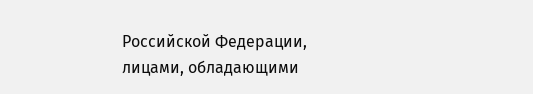Российской Федерации, лицами, обладающими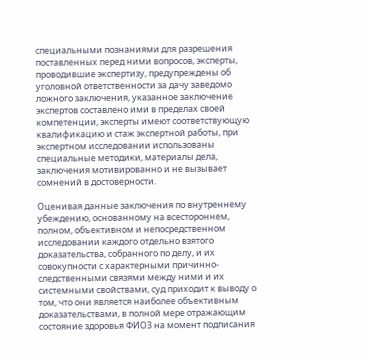специальными познаниями для разрешения поставленных перед ними вопросов, эксперты, проводившие экспертизу, предупреждены об уголовной ответственности за дачу заведомо ложного заключения, указанное заключение экспертов составлено ими в пределах своей компетенции, эксперты имеют соответствующую квалификацию и стаж экспертной работы, при экспертном исследовании использованы специальные методики, материалы дела, заключения мотивированно и не вызывает сомнений в достоверности.

Оценивая данные заключения по внутреннему убеждению, основанному на всестороннем, полном, объективном и непосредственном исследовании каждого отдельно взятого доказательства, собранного по делу, и их совокупности с характерными причинно-следственными связями между ними и их системными свойствами, суд приходит к выводу о том, что они является наиболее объективным доказательствами, в полной мере отражающим состояние здоровья ФИО3 на момент подписания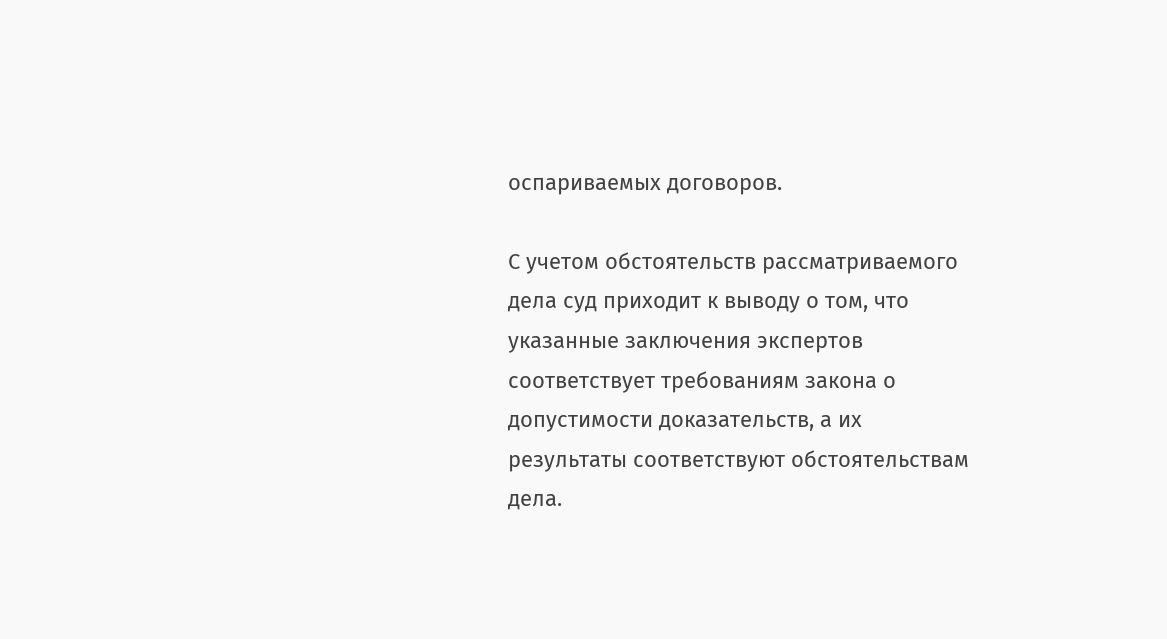оспариваемых договоров.

С учетом обстоятельств рассматриваемого дела суд приходит к выводу о том, что указанные заключения экспертов соответствует требованиям закона о допустимости доказательств, а их результаты соответствуют обстоятельствам дела.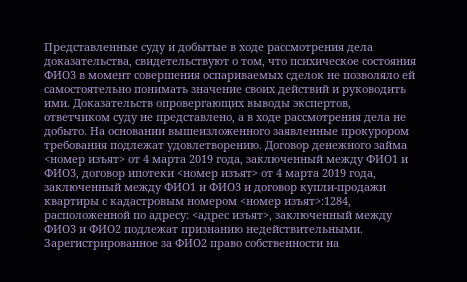Представленные суду и добытые в ходе рассмотрения дела доказательства, свидетельствуют о том, что психическое состояния ФИО3 в момент совершения оспариваемых сделок не позволяло ей самостоятельно понимать значение своих действий и руководить ими. Доказательств опровергающих выводы экспертов, ответчиком суду не представлено, а в ходе рассмотрения дела не добыто. На основании вышеизложенного заявленные прокурором требования подлежат удовлетворению. Договор денежного займа <номер изъят> от 4 марта 2019 года, заключенный между ФИО1 и ФИО3, договор ипотеки <номер изъят> от 4 марта 2019 года, заключенный между ФИО1 и ФИО3 и договор купли-продажи квартиры с кадастровым номером <номер изъят>:1284, расположенной по адресу: <адрес изъят>, заключенный между ФИО3 и ФИО2 подлежат признанию недействительными. Зарегистрированное за ФИО2 право собственности на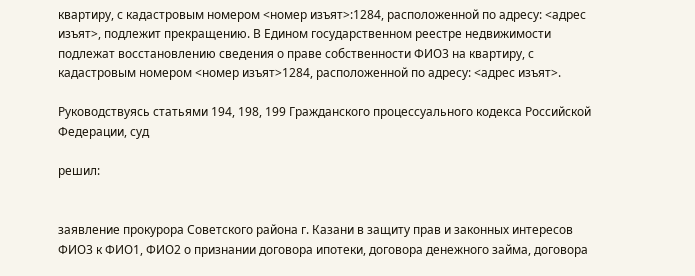квартиру, с кадастровым номером <номер изъят>:1284, расположенной по адресу: <адрес изъят>, подлежит прекращению. В Едином государственном реестре недвижимости подлежат восстановлению сведения о праве собственности ФИО3 на квартиру, с кадастровым номером <номер изъят>1284, расположенной по адресу: <адрес изъят>.

Руководствуясь статьями 194, 198, 199 Гражданского процессуального кодекса Российской Федерации, суд

решил:


заявление прокурора Советского района г. Казани в защиту прав и законных интересов ФИО3 к ФИО1, ФИО2 о признании договора ипотеки, договора денежного займа, договора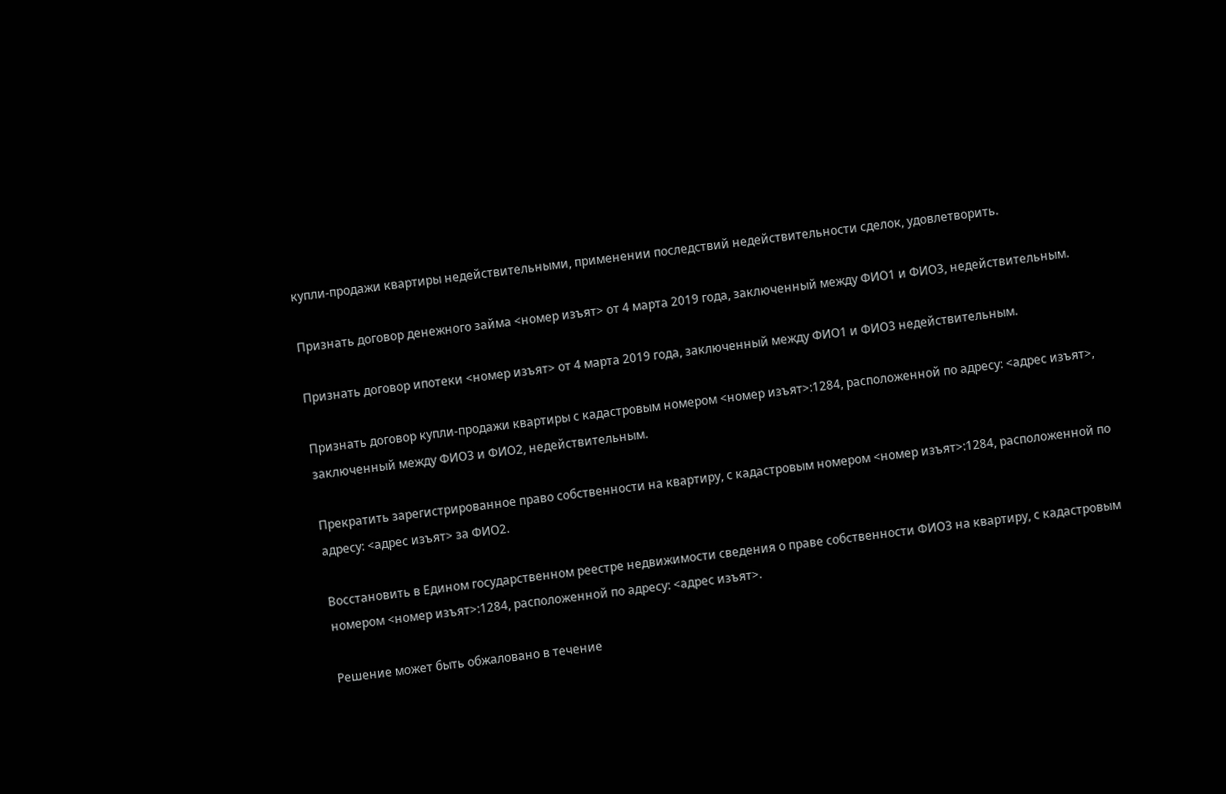купли-продажи квартиры недействительными, применении последствий недействительности сделок, удовлетворить.

Признать договор денежного займа <номер изъят> от 4 марта 2019 года, заключенный между ФИО1 и ФИО3, недействительным.

Признать договор ипотеки <номер изъят> от 4 марта 2019 года, заключенный между ФИО1 и ФИО3 недействительным.

Признать договор купли-продажи квартиры с кадастровым номером <номер изъят>:1284, расположенной по адресу: <адрес изъят>, заключенный между ФИО3 и ФИО2, недействительным.

Прекратить зарегистрированное право собственности на квартиру, с кадастровым номером <номер изъят>:1284, расположенной по адресу: <адрес изъят> за ФИО2.

Восстановить в Едином государственном реестре недвижимости сведения о праве собственности ФИО3 на квартиру, с кадастровым номером <номер изъят>:1284, расположенной по адресу: <адрес изъят>.

Решение может быть обжаловано в течение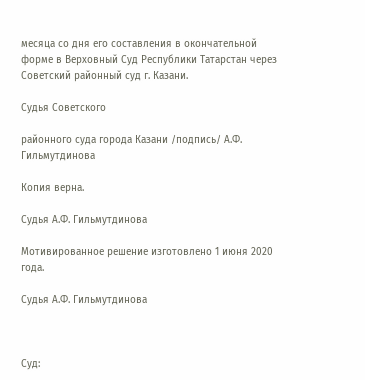месяца со дня его составления в окончательной форме в Верховный Суд Республики Татарстан через Советский районный суд г. Казани.

Судья Советского

районного суда города Казани /подпись/ А.Ф. Гильмутдинова

Копия верна.

Судья А.Ф. Гильмутдинова

Мотивированное решение изготовлено 1 июня 2020 года.

Судья А.Ф. Гильмутдинова



Суд: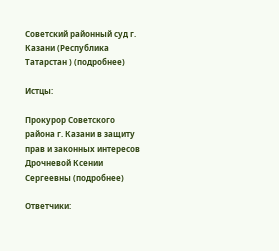Советский районный суд г. Казани (Республика Татарстан ) (подробнее)

Истцы:

Прокурор Советского района г. Казани в защиту прав и законных интересов Дрочневой Ксении Сергеевны (подробнее)

Ответчики: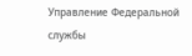Управление Федеральной службы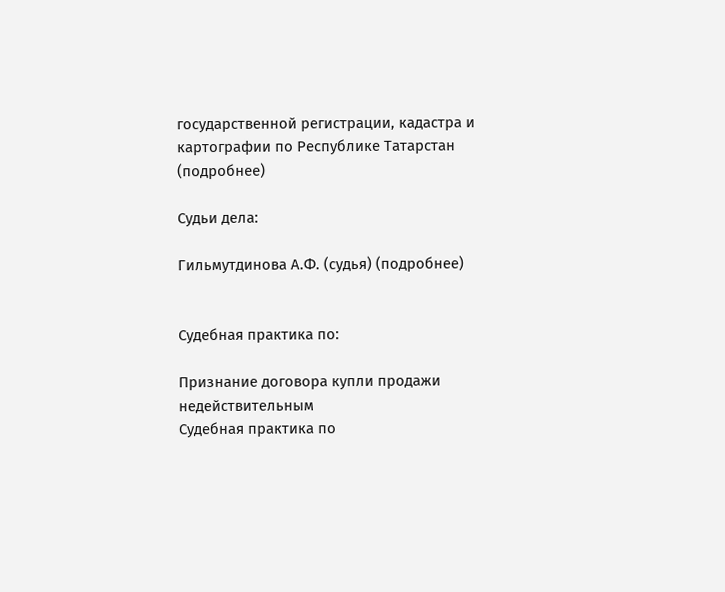государственной регистрации, кадастра и картографии по Республике Татарстан (подробнее)

Судьи дела:

Гильмутдинова А.Ф. (судья) (подробнее)


Судебная практика по:

Признание договора купли продажи недействительным
Судебная практика по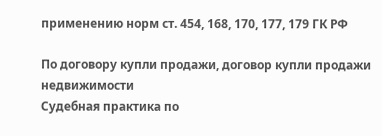применению норм ст. 454, 168, 170, 177, 179 ГК РФ

По договору купли продажи, договор купли продажи недвижимости
Судебная практика по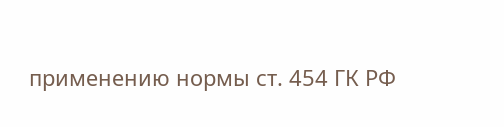применению нормы ст. 454 ГК РФ